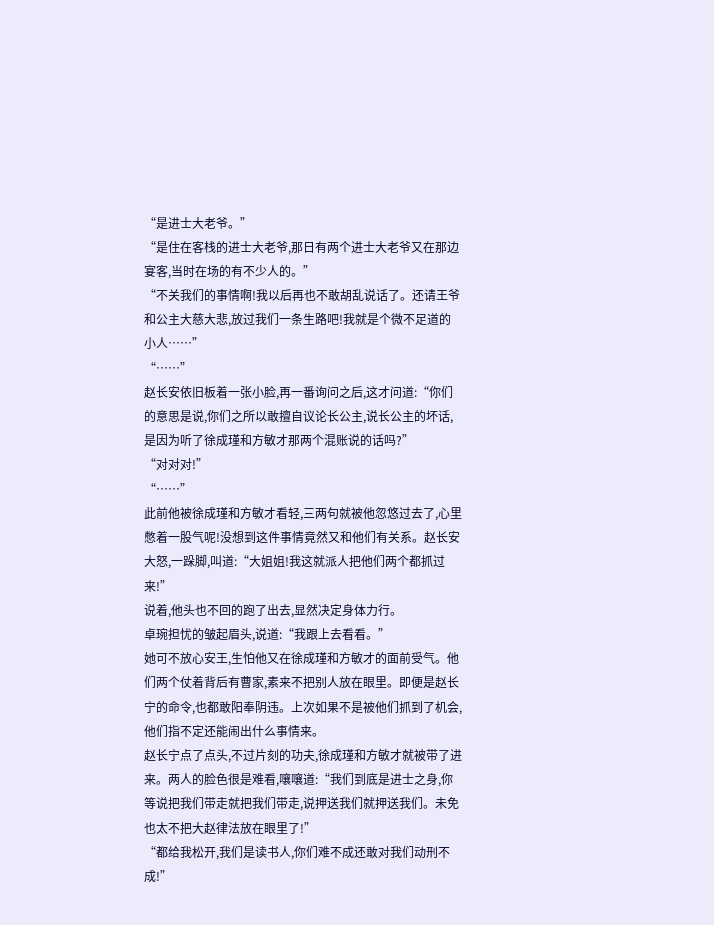“是进士大老爷。”
“是住在客栈的进士大老爷,那日有两个进士大老爷又在那边宴客,当时在场的有不少人的。”
“不关我们的事情啊!我以后再也不敢胡乱说话了。还请王爷和公主大慈大悲,放过我们一条生路吧!我就是个微不足道的小人……”
“……”
赵长安依旧板着一张小脸,再一番询问之后,这才问道:“你们的意思是说,你们之所以敢擅自议论长公主,说长公主的坏话,是因为听了徐成瑾和方敏才那两个混账说的话吗?”
“对对对!”
“……”
此前他被徐成瑾和方敏才看轻,三两句就被他忽悠过去了,心里憋着一股气呢!没想到这件事情竟然又和他们有关系。赵长安大怒,一跺脚,叫道:“大姐姐!我这就派人把他们两个都抓过来!”
说着,他头也不回的跑了出去,显然决定身体力行。
卓琬担忧的皱起眉头,说道:“我跟上去看看。”
她可不放心安王,生怕他又在徐成瑾和方敏才的面前受气。他们两个仗着背后有曹家,素来不把别人放在眼里。即便是赵长宁的命令,也都敢阳奉阴违。上次如果不是被他们抓到了机会,他们指不定还能闹出什么事情来。
赵长宁点了点头,不过片刻的功夫,徐成瑾和方敏才就被带了进来。两人的脸色很是难看,嚷嚷道:“我们到底是进士之身,你等说把我们带走就把我们带走,说押送我们就押送我们。未免也太不把大赵律法放在眼里了!”
“都给我松开,我们是读书人,你们难不成还敢对我们动刑不成!”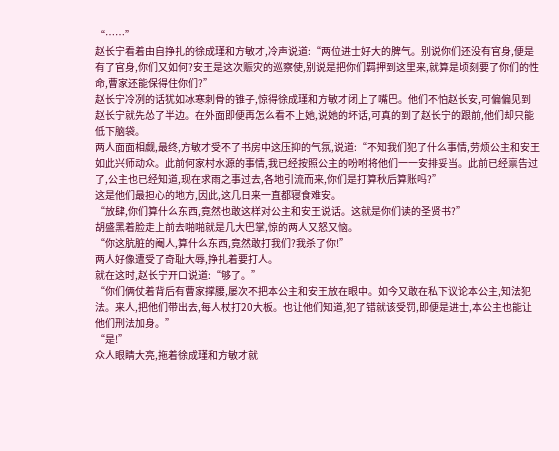“……”
赵长宁看着由自挣扎的徐成瑾和方敏才,冷声说道:“两位进士好大的脾气。别说你们还没有官身,便是有了官身,你们又如何?安王是这次赈灾的巡察使,别说是把你们羁押到这里来,就算是顷刻要了你们的性命,曹家还能保得住你们?”
赵长宁冷冽的话犹如冰寒刺骨的锥子,惊得徐成瑾和方敏才闭上了嘴巴。他们不怕赵长安,可偏偏见到赵长宁就先怂了半边。在外面即便再怎么看不上她,说她的坏话,可真的到了赵长宁的跟前,他们却只能低下脑袋。
两人面面相觑,最终,方敏才受不了书房中这压抑的气氛,说道:“不知我们犯了什么事情,劳烦公主和安王如此兴师动众。此前何家村水源的事情,我已经按照公主的吩咐将他们一一安排妥当。此前已经禀告过了,公主也已经知道,现在求雨之事过去,各地引流而来,你们是打算秋后算账吗?”
这是他们最担心的地方,因此,这几日来一直都寝食难安。
“放肆,你们算什么东西,竟然也敢这样对公主和安王说话。这就是你们读的圣贤书?”
胡盛黑着脸走上前去啪啪就是几大巴掌,惊的两人又怒又恼。
“你这肮脏的阉人,算什么东西,竟然敢打我们?我杀了你!”
两人好像遭受了奇耻大辱,挣扎着要打人。
就在这时,赵长宁开口说道:“够了。”
“你们俩仗着背后有曹家撑腰,屡次不把本公主和安王放在眼中。如今又敢在私下议论本公主,知法犯法。来人,把他们带出去,每人杖打20大板。也让他们知道,犯了错就该受罚,即便是进士,本公主也能让他们刑法加身。”
“是!”
众人眼睛大亮,拖着徐成瑾和方敏才就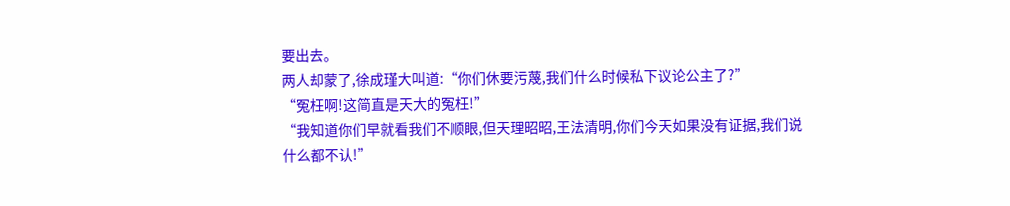要出去。
两人却蒙了,徐成瑾大叫道:“你们休要污蔑,我们什么时候私下议论公主了?”
“冤枉啊!这简直是天大的冤枉!”
“我知道你们早就看我们不顺眼,但天理昭昭,王法清明,你们今天如果没有证据,我们说什么都不认!”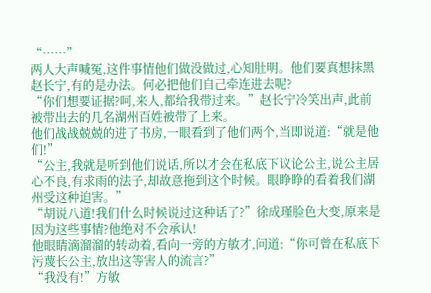“……”
两人大声喊冤,这件事情他们做没做过,心知肚明。他们要真想抹黑赵长宁,有的是办法。何必把他们自己牵连进去呢?
“你们想要证据?呵,来人,都给我带过来。”赵长宁冷笑出声,此前被带出去的几名湖州百姓被带了上来。
他们战战兢兢的进了书房,一眼看到了他们两个,当即说道:“就是他们!”
“公主,我就是听到他们说话,所以才会在私底下议论公主,说公主居心不良,有求雨的法子,却故意拖到这个时候。眼睁睁的看着我们湖州受这种迫害。”
“胡说八道!我们什么时候说过这种话了?”徐成瑾脸色大变,原来是因为这些事情?他绝对不会承认!
他眼睛滴溜溜的转动着,看向一旁的方敏才,问道:“你可曾在私底下污蔑长公主,放出这等害人的流言?”
“我没有!”方敏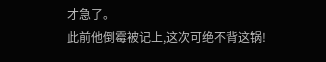才急了。
此前他倒霉被记上,这次可绝不背这锅!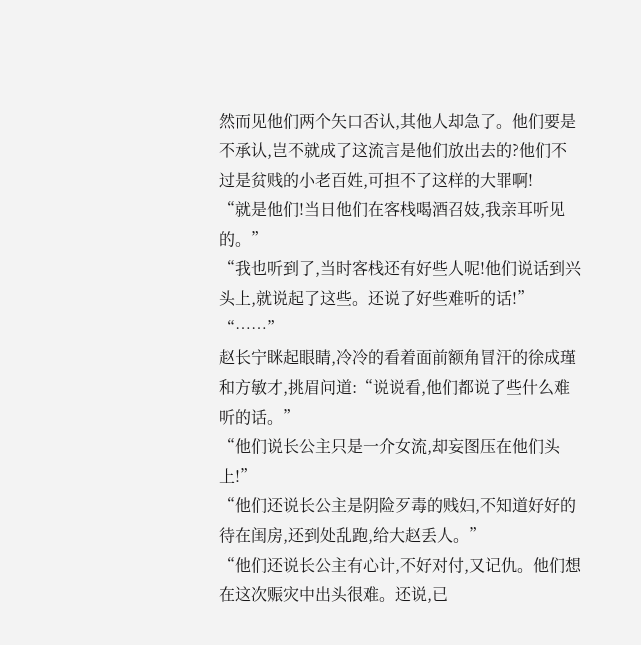然而见他们两个矢口否认,其他人却急了。他们要是不承认,岂不就成了这流言是他们放出去的?他们不过是贫贱的小老百姓,可担不了这样的大罪啊!
“就是他们!当日他们在客栈喝酒召妓,我亲耳听见的。”
“我也听到了,当时客栈还有好些人呢!他们说话到兴头上,就说起了这些。还说了好些难听的话!”
“……”
赵长宁眯起眼睛,冷冷的看着面前额角冒汗的徐成瑾和方敏才,挑眉问道:“说说看,他们都说了些什么难听的话。”
“他们说长公主只是一介女流,却妄图压在他们头上!”
“他们还说长公主是阴险歹毒的贱妇,不知道好好的待在闺房,还到处乱跑,给大赵丢人。”
“他们还说长公主有心计,不好对付,又记仇。他们想在这次赈灾中出头很难。还说,已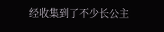经收集到了不少长公主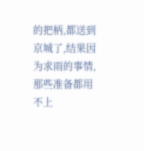的把柄,都送到京城了,结果因为求雨的事情,那些准备都用不上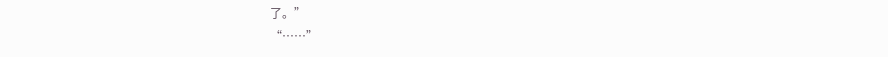了。”
“……”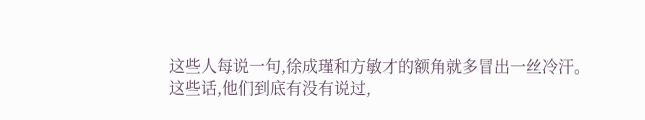这些人每说一句,徐成瑾和方敏才的额角就多冒出一丝冷汗。
这些话,他们到底有没有说过,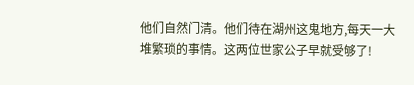他们自然门清。他们待在湖州这鬼地方,每天一大堆繁琐的事情。这两位世家公子早就受够了!